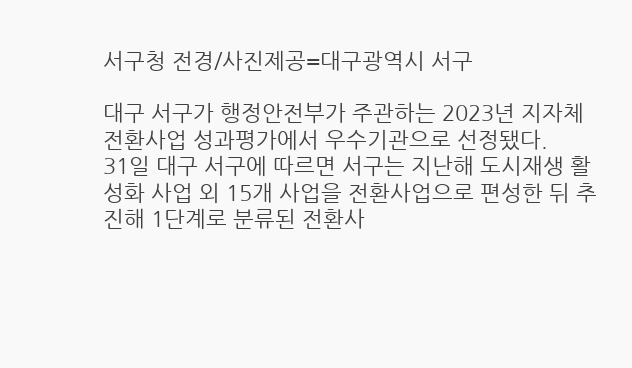서구청 전경/사진제공=대구광역시 서구

대구 서구가 행정안전부가 주관하는 2023년 지자체 전환사업 성과평가에서 우수기관으로 선정됐다.
31일 대구 서구에 따르면 서구는 지난해 도시재생 활성화 사업 외 15개 사업을 전환사업으로 편성한 뒤 추진해 1단계로 분류된 전환사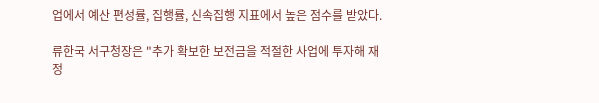업에서 예산 편성률, 집행률, 신속집행 지표에서 높은 점수를 받았다.

류한국 서구청장은 "추가 확보한 보전금을 적절한 사업에 투자해 재정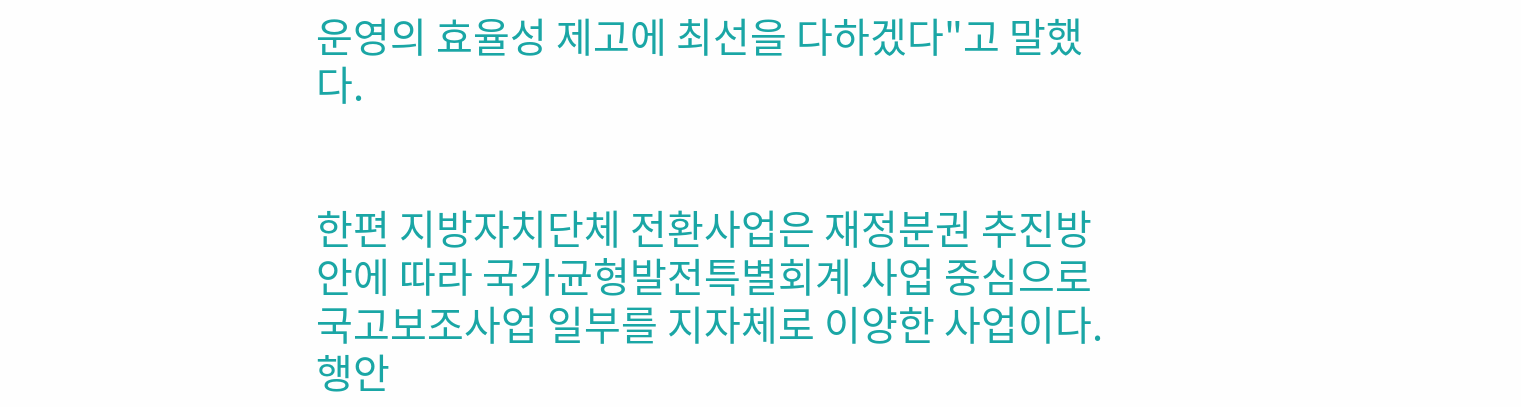운영의 효율성 제고에 최선을 다하겠다"고 말했다.


한편 지방자치단체 전환사업은 재정분권 추진방안에 따라 국가균형발전특별회계 사업 중심으로 국고보조사업 일부를 지자체로 이양한 사업이다. 행안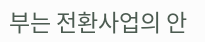부는 전환사업의 안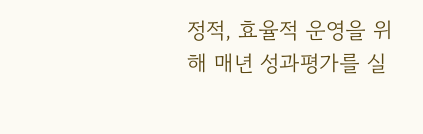정적, 효율적 운영을 위해 매년 성과평가를 실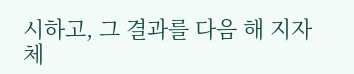시하고, 그 결과를 다음 해 지자체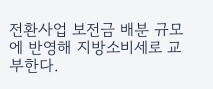전환사업 보전금 배분 규모에 반영해 지방소비세로 교부한다.